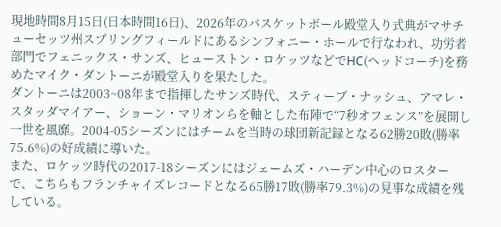現地時間8月15日(日本時間16日)、2026年のバスケットボール殿堂入り式典がマサチューセッツ州スプリングフィールドにあるシンフォニー・ホールで行なわれ、功労者部門でフェニックス・サンズ、ヒューストン・ロケッツなどでHC(ヘッドコーチ)を務めたマイク・ダントーニが殿堂入りを果たした。
ダントーニは2003~08年まで指揮したサンズ時代、スティーブ・ナッシュ、アマレ・スタッダマイアー、ショーン・マリオンらを軸とした布陣で“7秒オフェンス”を展開し一世を風靡。2004-05シーズンにはチームを当時の球団新記録となる62勝20敗(勝率75.6%)の好成績に導いた。
また、ロケッツ時代の2017-18シーズンにはジェームズ・ハーデン中心のロスターで、こちらもフランチャイズレコードとなる65勝17敗(勝率79.3%)の見事な成績を残している。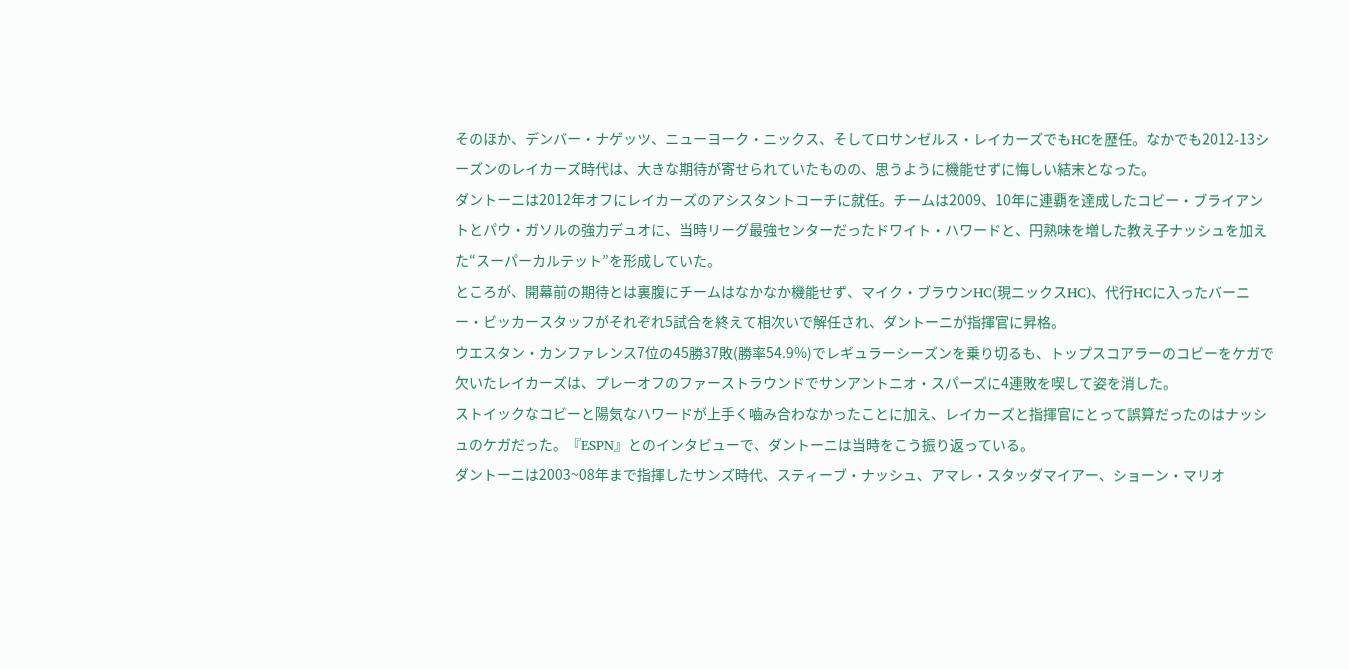そのほか、デンバー・ナゲッツ、ニューヨーク・ニックス、そしてロサンゼルス・レイカーズでもHCを歴任。なかでも2012-13シーズンのレイカーズ時代は、大きな期待が寄せられていたものの、思うように機能せずに悔しい結末となった。
ダントーニは2012年オフにレイカーズのアシスタントコーチに就任。チームは2009、10年に連覇を達成したコビー・ブライアントとパウ・ガソルの強力デュオに、当時リーグ最強センターだったドワイト・ハワードと、円熟味を増した教え子ナッシュを加えた“スーパーカルテット”を形成していた。
ところが、開幕前の期待とは裏腹にチームはなかなか機能せず、マイク・ブラウンHC(現ニックスHC)、代行HCに入ったバーニー・ビッカースタッフがそれぞれ5試合を終えて相次いで解任され、ダントーニが指揮官に昇格。
ウエスタン・カンファレンス7位の45勝37敗(勝率54.9%)でレギュラーシーズンを乗り切るも、トップスコアラーのコビーをケガで欠いたレイカーズは、プレーオフのファーストラウンドでサンアントニオ・スパーズに4連敗を喫して姿を消した。
ストイックなコビーと陽気なハワードが上手く嚙み合わなかったことに加え、レイカーズと指揮官にとって誤算だったのはナッシュのケガだった。『ESPN』とのインタビューで、ダントーニは当時をこう振り返っている。
ダントーニは2003~08年まで指揮したサンズ時代、スティーブ・ナッシュ、アマレ・スタッダマイアー、ショーン・マリオ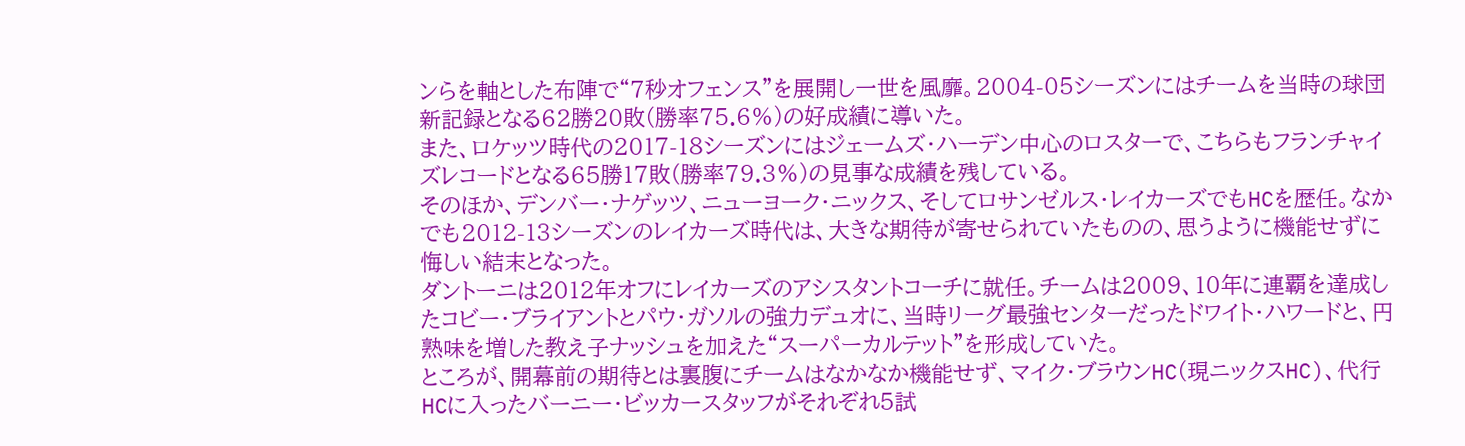ンらを軸とした布陣で“7秒オフェンス”を展開し一世を風靡。2004-05シーズンにはチームを当時の球団新記録となる62勝20敗(勝率75.6%)の好成績に導いた。
また、ロケッツ時代の2017-18シーズンにはジェームズ・ハーデン中心のロスターで、こちらもフランチャイズレコードとなる65勝17敗(勝率79.3%)の見事な成績を残している。
そのほか、デンバー・ナゲッツ、ニューヨーク・ニックス、そしてロサンゼルス・レイカーズでもHCを歴任。なかでも2012-13シーズンのレイカーズ時代は、大きな期待が寄せられていたものの、思うように機能せずに悔しい結末となった。
ダントーニは2012年オフにレイカーズのアシスタントコーチに就任。チームは2009、10年に連覇を達成したコビー・ブライアントとパウ・ガソルの強力デュオに、当時リーグ最強センターだったドワイト・ハワードと、円熟味を増した教え子ナッシュを加えた“スーパーカルテット”を形成していた。
ところが、開幕前の期待とは裏腹にチームはなかなか機能せず、マイク・ブラウンHC(現ニックスHC)、代行HCに入ったバーニー・ビッカースタッフがそれぞれ5試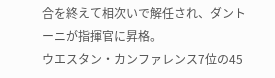合を終えて相次いで解任され、ダントーニが指揮官に昇格。
ウエスタン・カンファレンス7位の45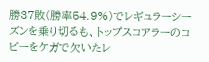勝37敗(勝率54.9%)でレギュラーシーズンを乗り切るも、トップスコアラーのコビーをケガで欠いたレ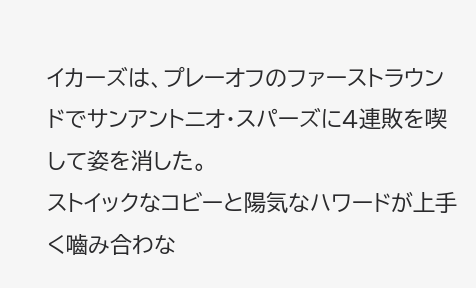イカーズは、プレーオフのファーストラウンドでサンアントニオ・スパーズに4連敗を喫して姿を消した。
ストイックなコビーと陽気なハワードが上手く嚙み合わな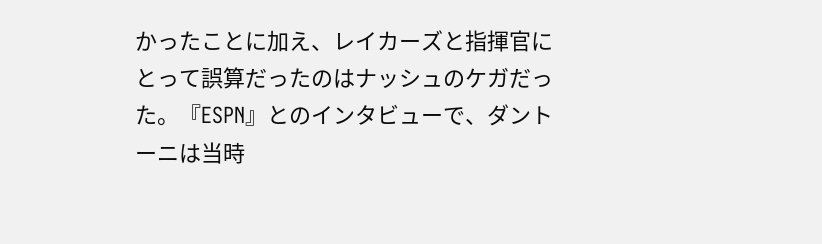かったことに加え、レイカーズと指揮官にとって誤算だったのはナッシュのケガだった。『ESPN』とのインタビューで、ダントーニは当時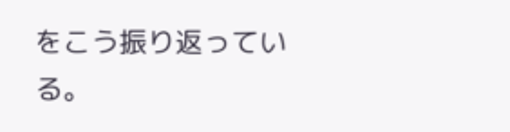をこう振り返っている。